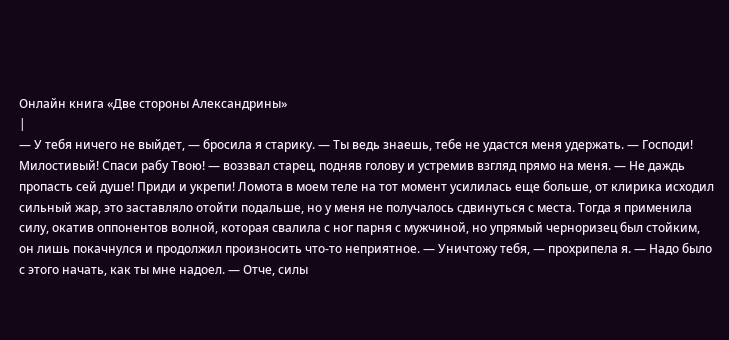Онлайн книга «Две стороны Александрины»
|
— У тебя ничего не выйдет, — бросила я старику. — Ты ведь знаешь, тебе не удастся меня удержать. — Господи! Милостивый! Спаси рабу Твою! — воззвал старец, подняв голову и устремив взгляд прямо на меня. — Не даждь пропасть сей душе! Приди и укрепи! Ломота в моем теле на тот момент усилилась еще больше, от клирика исходил сильный жар, это заставляло отойти подальше, но у меня не получалось сдвинуться с места. Тогда я применила силу, окатив оппонентов волной, которая свалила с ног парня с мужчиной, но упрямый черноризец был стойким, он лишь покачнулся и продолжил произносить что-то неприятное. — Уничтожу тебя, — прохрипела я. — Надо было с этого начать, как ты мне надоел. — Отче, силы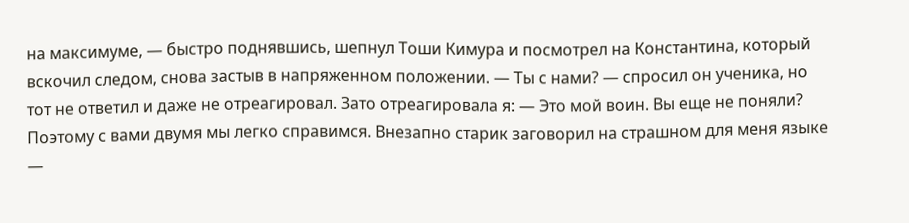на максимуме, — быстро поднявшись, шепнул Тоши Кимура и посмотрел на Константина, который вскочил следом, снова застыв в напряженном положении. — Ты с нами? — спросил он ученика, но тот не ответил и даже не отреагировал. Зато отреагировала я: — Это мой воин. Вы еще не поняли? Поэтому с вами двумя мы легко справимся. Внезапно старик заговорил на страшном для меня языке —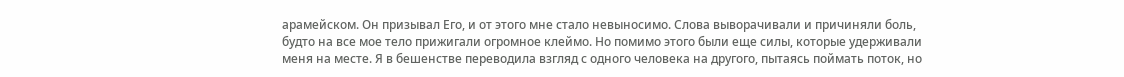арамейском. Он призывал Его, и от этого мне стало невыносимо. Слова выворачивали и причиняли боль, будто на все мое тело прижигали огромное клеймо. Но помимо этого были еще силы, которые удерживали меня на месте. Я в бешенстве переводила взгляд с одного человека на другого, пытаясь поймать поток, но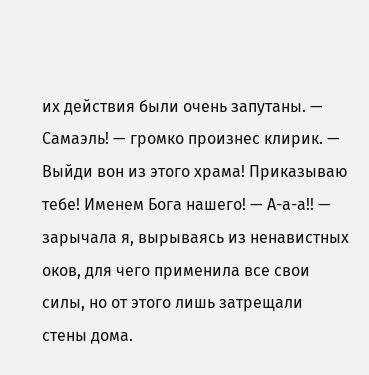их действия были очень запутаны. — Самаэль! — громко произнес клирик. — Выйди вон из этого храма! Приказываю тебе! Именем Бога нашего! — А-а-а!! — зарычала я, вырываясь из ненавистных оков, для чего применила все свои силы, но от этого лишь затрещали стены дома.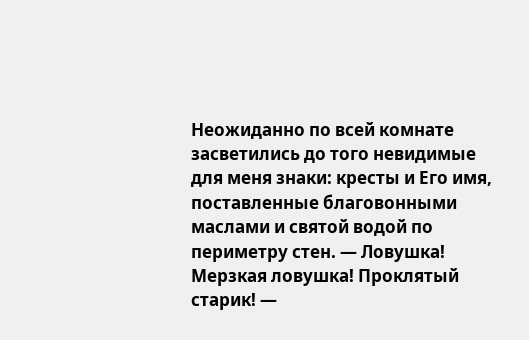Неожиданно по всей комнате засветились до того невидимые для меня знаки: кресты и Его имя, поставленные благовонными маслами и святой водой по периметру стен. — Ловушка! Мерзкая ловушка! Проклятый старик! —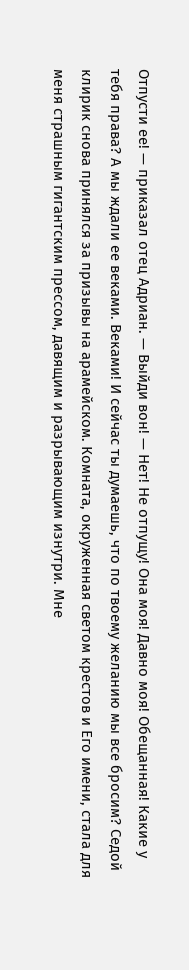Отпусти ее! — приказал отец Адриан. — Выйди вон! — Нет! Не отпущу! Она моя! Давно моя! Обещанная! Какие у тебя права? А мы ждали ее веками. Веками! И сейчас ты думаешь, что по твоему желанию мы все бросим? Седой клирик снова принялся за призывы на арамейском. Комната, окруженная светом крестов и Его имени, стала для меня страшным гигантским прессом, давящим и разрывающим изнутри. Мне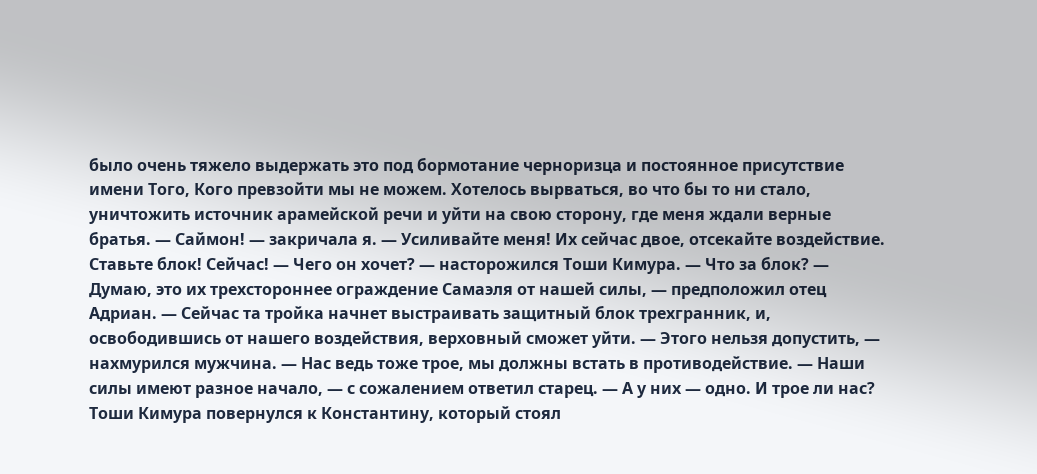было очень тяжело выдержать это под бормотание черноризца и постоянное присутствие имени Того, Кого превзойти мы не можем. Хотелось вырваться, во что бы то ни стало, уничтожить источник арамейской речи и уйти на свою сторону, где меня ждали верные братья. — Саймон! — закричала я. — Усиливайте меня! Их сейчас двое, отсекайте воздействие. Ставьте блок! Сейчас! — Чего он хочет? — насторожился Тоши Кимура. — Что за блок? — Думаю, это их трехстороннее ограждение Самаэля от нашей силы, — предположил отец Адриан. — Сейчас та тройка начнет выстраивать защитный блок трехгранник, и, освободившись от нашего воздействия, верховный сможет уйти. — Этого нельзя допустить, — нахмурился мужчина. — Нас ведь тоже трое, мы должны встать в противодействие. — Наши силы имеют разное начало, — с сожалением ответил старец. — А у них — одно. И трое ли нас? Тоши Кимура повернулся к Константину, который стоял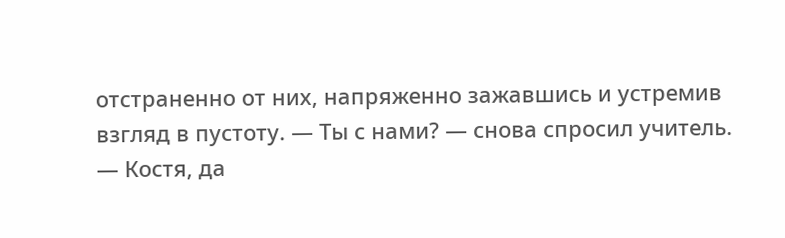отстраненно от них, напряженно зажавшись и устремив взгляд в пустоту. — Ты с нами? — снова спросил учитель. — Костя, да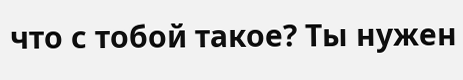что с тобой такое? Ты нужен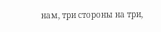нам, три стороны на три,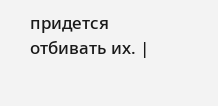придется отбивать их. |